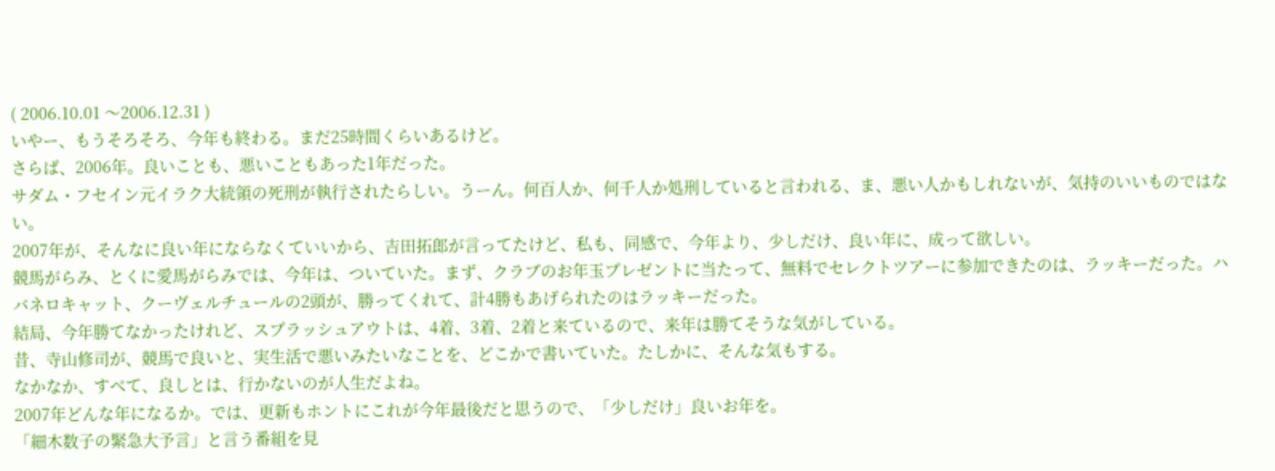( 2006.10.01 〜2006.12.31 )
いやー、もうそろそろ、今年も終わる。まだ25時間くらいあるけど。
さらば、2006年。良いことも、悪いこともあった1年だった。
サダム・フセイン元イラク大統領の死刑が執行されたらしい。うーん。何百人か、何千人か処刑していると言われる、ま、悪い人かもしれないが、気持のいいものではない。
2007年が、そんなに良い年にならなくていいから、吉田拓郎が言ってたけど、私も、同感で、今年より、少しだけ、良い年に、成って欲しい。
競馬がらみ、とくに愛馬がらみでは、今年は、ついていた。まず、クラブのお年玉プレゼントに当たって、無料でセレクトツアーに参加できたのは、ラッキーだった。ハバネロキャット、クーヴェルチュールの2頭が、勝ってくれて、計4勝もあげられたのはラッキーだった。
結局、今年勝てなかったけれど、スプラッシュアウトは、4着、3着、2着と来ているので、来年は勝てそうな気がしている。
昔、寺山修司が、競馬で良いと、実生活で悪いみたいなことを、どこかで書いていた。たしかに、そんな気もする。
なかなか、すべて、良しとは、行かないのが人生だよね。
2007年どんな年になるか。では、更新もホントにこれが今年最後だと思うので、「少しだけ」良いお年を。
「細木数子の緊急大予言」と言う番組を見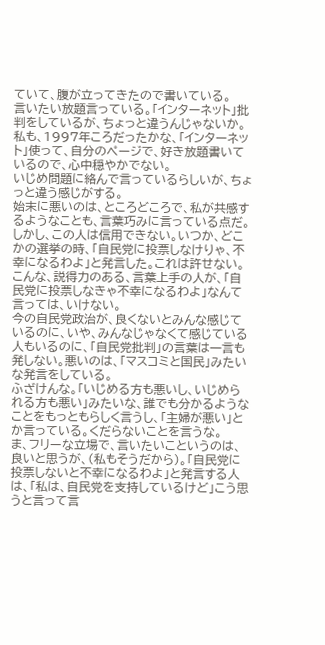ていて、腹が立ってきたので書いている。
言いたい放題言っている。「インターネット」批判をしているが、ちょっと違うんじゃないか。
私も、1997年ころだったかな、「インターネット」使って、自分のページで、好き放題書いているので、心中穏やかでない。
いじめ問題に絡んで言っているらしいが、ちょっと違う感じがする。
始末に悪いのは、ところどころで、私が共感するようなことも、言葉巧みに言っている点だ。しかし、この人は信用できない。いつか、どこかの選挙の時、「自民党に投票しなけりゃ、不幸になるわよ」と発言した。これは許せない。
こんな、説得力のある、言葉上手の人が、「自民党に投票しなきゃ不幸になるわよ」なんて言っては、いけない。
今の自民党政治が、良くないとみんな感じているのに、いや、みんなじゃなくて感じている人もいるのに、「自民党批判」の言葉は一言も発しない。悪いのは、「マスコミと国民」みたいな発言をしている。
ふざけんな。「いじめる方も悪いし、いじめられる方も悪い」みたいな、誰でも分かるようなことをもっともらしく言うし、「主婦が悪い」とか言っている。くだらないことを言うな。
ま、フリーな立場で、言いたいこというのは、良いと思うが、(私もそうだから)。「自民党に投票しないと不幸になるわよ」と発言する人は、「私は、自民党を支持しているけど」こう思うと言って言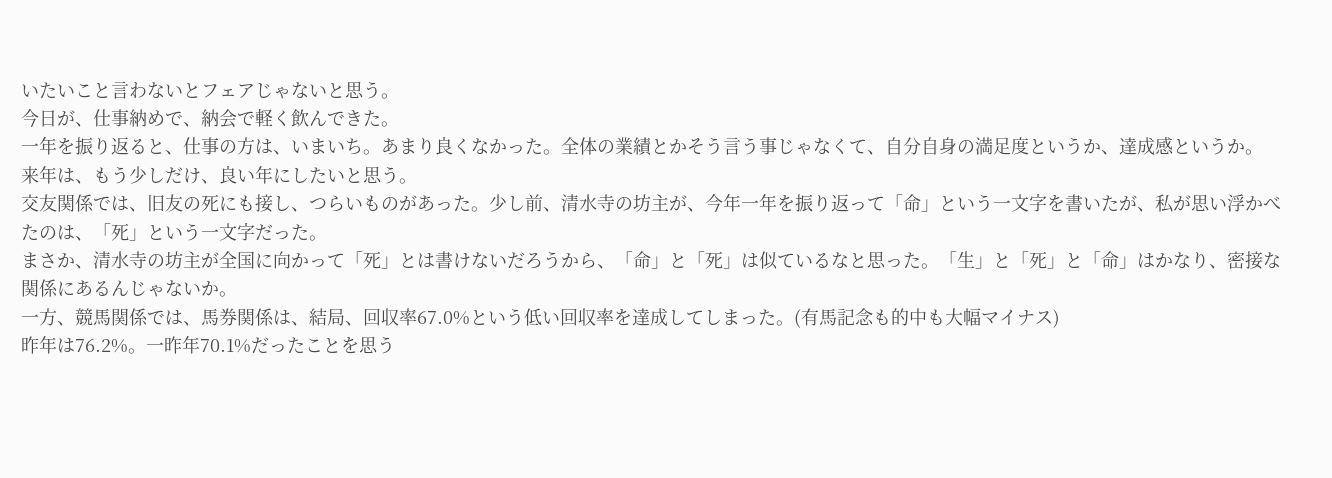いたいこと言わないとフェアじゃないと思う。
今日が、仕事納めで、納会で軽く飲んできた。
一年を振り返ると、仕事の方は、いまいち。あまり良くなかった。全体の業績とかそう言う事じゃなくて、自分自身の満足度というか、達成感というか。
来年は、もう少しだけ、良い年にしたいと思う。
交友関係では、旧友の死にも接し、つらいものがあった。少し前、清水寺の坊主が、今年一年を振り返って「命」という一文字を書いたが、私が思い浮かべたのは、「死」という一文字だった。
まさか、清水寺の坊主が全国に向かって「死」とは書けないだろうから、「命」と「死」は似ているなと思った。「生」と「死」と「命」はかなり、密接な関係にあるんじゃないか。
一方、競馬関係では、馬券関係は、結局、回収率67.0%という低い回収率を達成してしまった。(有馬記念も的中も大幅マイナス)
昨年は76.2%。一昨年70.1%だったことを思う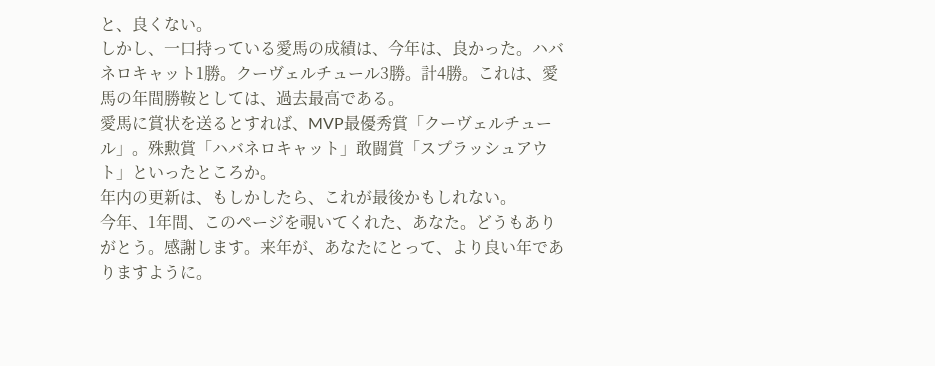と、良くない。
しかし、一口持っている愛馬の成績は、今年は、良かった。ハバネロキャット1勝。クーヴェルチュール3勝。計4勝。これは、愛馬の年間勝鞍としては、過去最高である。
愛馬に賞状を送るとすれば、MVP最優秀賞「クーヴェルチュール」。殊勲賞「ハバネロキャット」敢闘賞「スプラッシュアウト」といったところか。
年内の更新は、もしかしたら、これが最後かもしれない。
今年、1年間、このページを覗いてくれた、あなた。どうもありがとう。感謝します。来年が、あなたにとって、より良い年でありますように。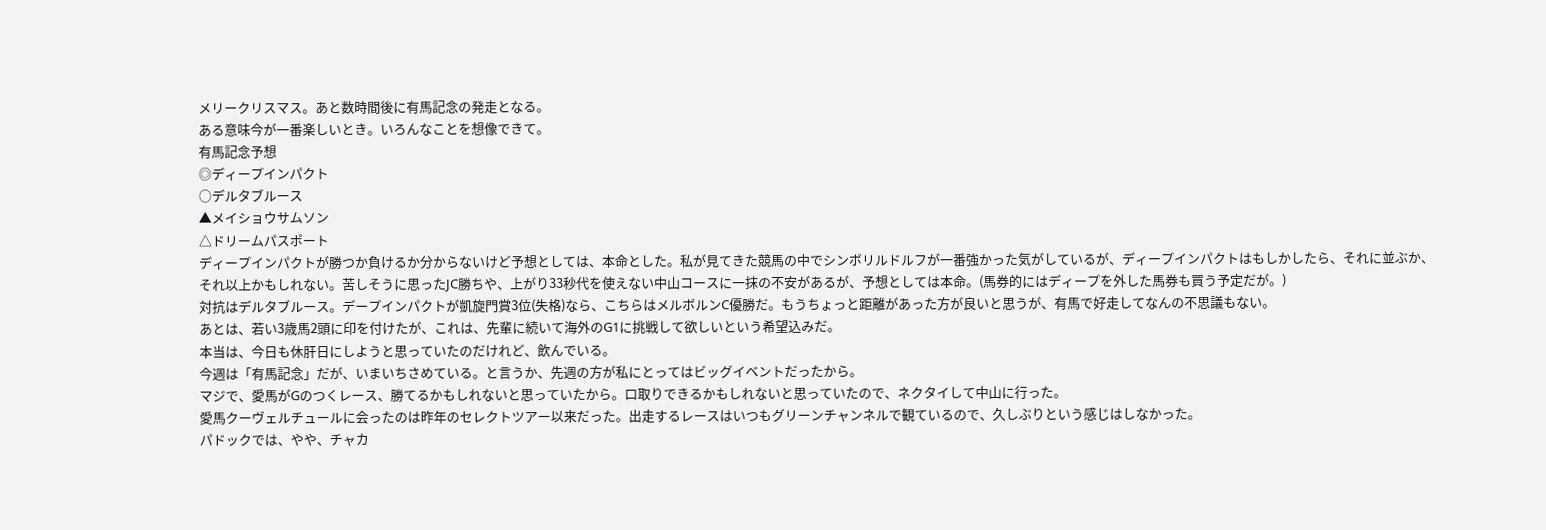メリークリスマス。あと数時間後に有馬記念の発走となる。
ある意味今が一番楽しいとき。いろんなことを想像できて。
有馬記念予想
◎ディープインパクト
○デルタブルース
▲メイショウサムソン
△ドリームパスポート
ディープインパクトが勝つか負けるか分からないけど予想としては、本命とした。私が見てきた競馬の中でシンボリルドルフが一番強かった気がしているが、ディープインパクトはもしかしたら、それに並ぶか、それ以上かもしれない。苦しそうに思ったJC勝ちや、上がり33秒代を使えない中山コースに一抹の不安があるが、予想としては本命。(馬券的にはディープを外した馬券も買う予定だが。)
対抗はデルタブルース。デープインパクトが凱旋門賞3位(失格)なら、こちらはメルボルンC優勝だ。もうちょっと距離があった方が良いと思うが、有馬で好走してなんの不思議もない。
あとは、若い3歳馬2頭に印を付けたが、これは、先輩に続いて海外のG1に挑戦して欲しいという希望込みだ。
本当は、今日も休肝日にしようと思っていたのだけれど、飲んでいる。
今週は「有馬記念」だが、いまいちさめている。と言うか、先週の方が私にとってはビッグイベントだったから。
マジで、愛馬がGのつくレース、勝てるかもしれないと思っていたから。口取りできるかもしれないと思っていたので、ネクタイして中山に行った。
愛馬クーヴェルチュールに会ったのは昨年のセレクトツアー以来だった。出走するレースはいつもグリーンチャンネルで観ているので、久しぶりという感じはしなかった。
パドックでは、やや、チャカ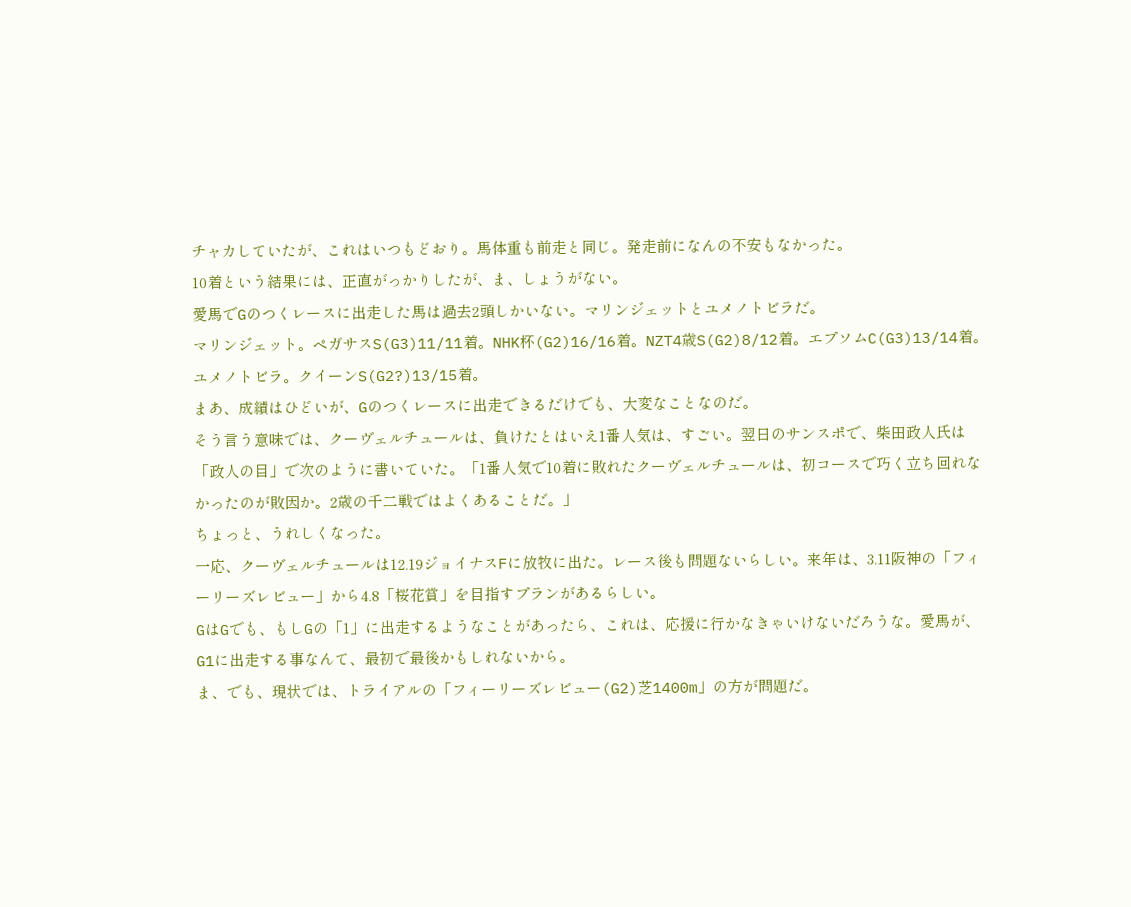チャカしていたが、これはいつもどおり。馬体重も前走と同じ。発走前になんの不安もなかった。
10着という結果には、正直がっかりしたが、ま、しょうがない。
愛馬でGのつくレースに出走した馬は過去2頭しかいない。マリンジェットとユメノトビラだ。
マリンジェット。ペガサスS(G3)11/11着。NHK杯(G2)16/16着。NZT4歳S(G2)8/12着。エプソムC(G3)13/14着。ユメノトビラ。クイーンS(G2?)13/15着。
まあ、成績はひどいが、Gのつくレースに出走できるだけでも、大変なことなのだ。
そう言う意味では、クーヴェルチュールは、負けたとはいえ1番人気は、すごい。翌日のサンスポで、柴田政人氏は「政人の目」で次のように書いていた。「1番人気で10着に敗れたクーヴェルチュールは、初コースで巧く立ち回れなかったのが敗因か。2歳の千二戦ではよくあることだ。」
ちょっと、うれしくなった。
一応、クーヴェルチュールは12.19ジョイナスFに放牧に出た。レース後も問題ないらしい。来年は、3.11阪神の「フィーリーズレビュー」から4.8「桜花賞」を目指すプランがあるらしい。
GはGでも、もしGの「1」に出走するようなことがあったら、これは、応援に行かなきゃいけないだろうな。愛馬が、G1に出走する事なんて、最初で最後かもしれないから。
ま、でも、現状では、トライアルの「フィーリーズレビュー(G2)芝1400m」の方が問題だ。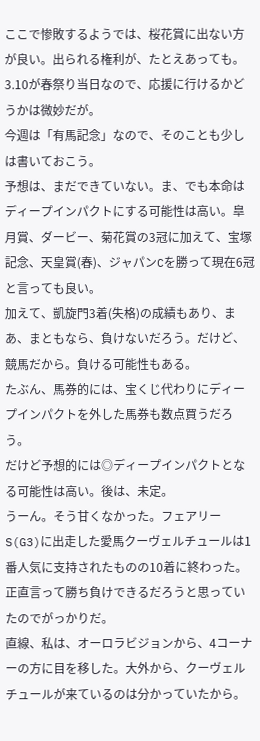ここで惨敗するようでは、桜花賞に出ない方が良い。出られる権利が、たとえあっても。3.10が春祭り当日なので、応援に行けるかどうかは微妙だが。
今週は「有馬記念」なので、そのことも少しは書いておこう。
予想は、まだできていない。ま、でも本命はディープインパクトにする可能性は高い。皐月賞、ダービー、菊花賞の3冠に加えて、宝塚記念、天皇賞(春)、ジャパンCを勝って現在6冠と言っても良い。
加えて、凱旋門3着(失格)の成績もあり、まあ、まともなら、負けないだろう。だけど、競馬だから。負ける可能性もある。
たぶん、馬券的には、宝くじ代わりにディープインパクトを外した馬券も数点買うだろう。
だけど予想的には◎ディープインパクトとなる可能性は高い。後は、未定。
うーん。そう甘くなかった。フェアリーS(G3)に出走した愛馬クーヴェルチュールは1番人気に支持されたものの10着に終わった。
正直言って勝ち負けできるだろうと思っていたのでがっかりだ。
直線、私は、オーロラビジョンから、4コーナーの方に目を移した。大外から、クーヴェルチュールが来ているのは分かっていたから。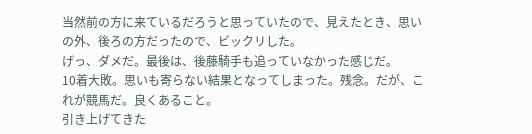当然前の方に来ているだろうと思っていたので、見えたとき、思いの外、後ろの方だったので、ビックリした。
げっ、ダメだ。最後は、後藤騎手も追っていなかった感じだ。
10着大敗。思いも寄らない結果となってしまった。残念。だが、これが競馬だ。良くあること。
引き上げてきた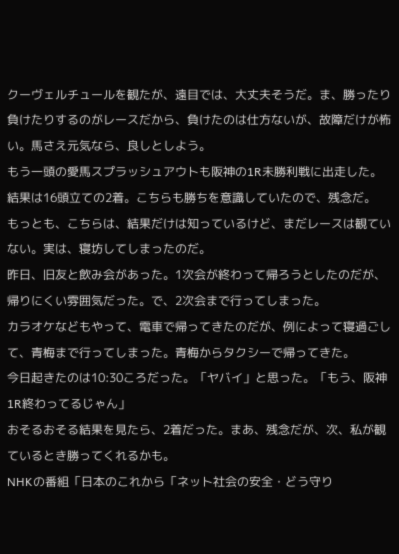クーヴェルチュールを観たが、遠目では、大丈夫そうだ。ま、勝ったり負けたりするのがレースだから、負けたのは仕方ないが、故障だけが怖い。馬さえ元気なら、良しとしよう。
もう一頭の愛馬スプラッシュアウトも阪神の1R未勝利戦に出走した。
結果は16頭立ての2着。こちらも勝ちを意識していたので、残念だ。
もっとも、こちらは、結果だけは知っているけど、まだレースは観ていない。実は、寝坊してしまったのだ。
昨日、旧友と飲み会があった。1次会が終わって帰ろうとしたのだが、帰りにくい雰囲気だった。で、2次会まで行ってしまった。
カラオケなどもやって、電車で帰ってきたのだが、例によって寝過ごして、青梅まで行ってしまった。青梅からタクシーで帰ってきた。
今日起きたのは10:30ころだった。「ヤバイ」と思った。「もう、阪神1R終わってるじゃん」
おそるおそる結果を見たら、2着だった。まあ、残念だが、次、私が観ているとき勝ってくれるかも。
NHKの番組「日本のこれから「ネット社会の安全・どう守り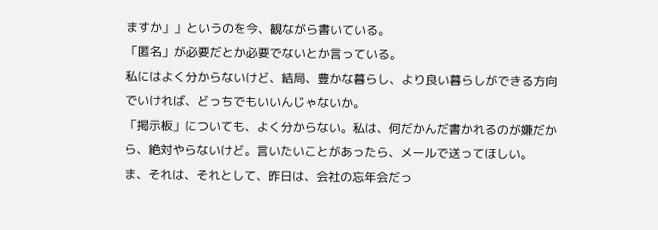ますか」」というのを今、観ながら書いている。
「匿名」が必要だとか必要でないとか言っている。
私にはよく分からないけど、結局、豊かな暮らし、より良い暮らしができる方向でいければ、どっちでもいいんじゃないか。
「掲示板」についても、よく分からない。私は、何だかんだ書かれるのが嫌だから、絶対やらないけど。言いたいことがあったら、メールで送ってほしい。
ま、それは、それとして、昨日は、会社の忘年会だっ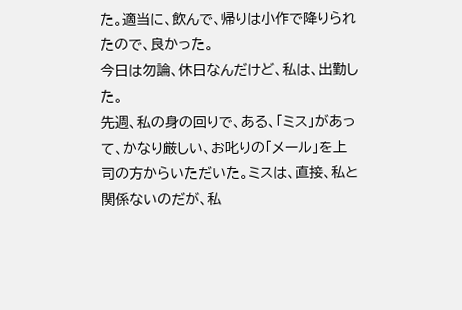た。適当に、飲んで、帰りは小作で降りられたので、良かった。
今日は勿論、休日なんだけど、私は、出勤した。
先週、私の身の回りで、ある、「ミス」があって、かなり厳しい、お叱りの「メール」を上司の方からいただいた。ミスは、直接、私と関係ないのだが、私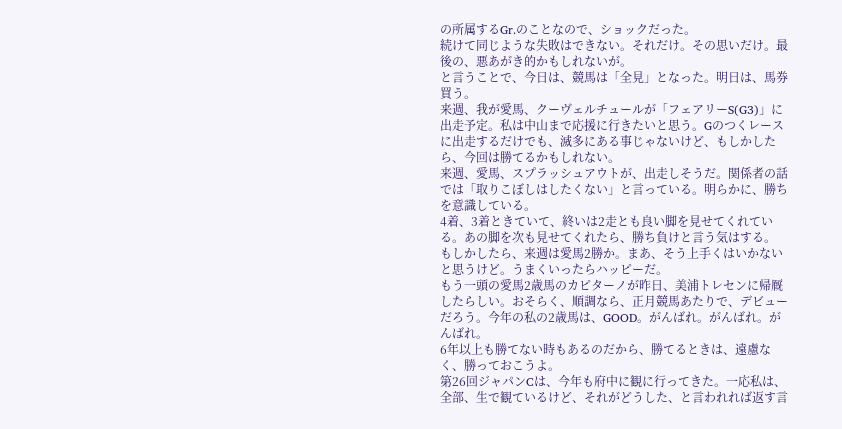の所属するGr.のことなので、ショックだった。
続けて同じような失敗はできない。それだけ。その思いだけ。最後の、悪あがき的かもしれないが。
と言うことで、今日は、競馬は「全見」となった。明日は、馬券買う。
来週、我が愛馬、クーヴェルチュールが「フェアリーS(G3)」に出走予定。私は中山まで応援に行きたいと思う。Gのつくレースに出走するだけでも、滅多にある事じゃないけど、もしかしたら、今回は勝てるかもしれない。
来週、愛馬、スプラッシュアウトが、出走しそうだ。関係者の話では「取りこぼしはしたくない」と言っている。明らかに、勝ちを意識している。
4着、3着ときていて、終いは2走とも良い脚を見せてくれている。あの脚を次も見せてくれたら、勝ち負けと言う気はする。
もしかしたら、来週は愛馬2勝か。まあ、そう上手くはいかないと思うけど。うまくいったらハッピーだ。
もう一頭の愛馬2歳馬のカピターノが昨日、美浦トレセンに帰厩したらしい。おそらく、順調なら、正月競馬あたりで、デビューだろう。今年の私の2歳馬は、GOOD。がんばれ。がんばれ。がんばれ。
6年以上も勝てない時もあるのだから、勝てるときは、遠慮なく、勝っておこうよ。
第26回ジャパンCは、今年も府中に観に行ってきた。一応私は、全部、生で観ているけど、それがどうした、と言われれば返す言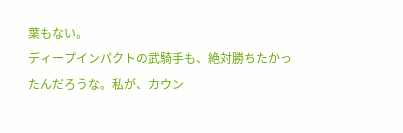葉もない。
ディープインパクトの武騎手も、絶対勝ちたかったんだろうな。私が、カウン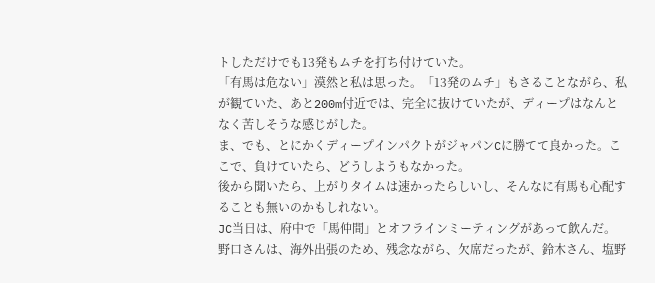トしただけでも13発もムチを打ち付けていた。
「有馬は危ない」漠然と私は思った。「13発のムチ」もさることながら、私が観ていた、あと200m付近では、完全に抜けていたが、ディープはなんとなく苦しそうな感じがした。
ま、でも、とにかくディープインパクトがジャパンCに勝てて良かった。ここで、負けていたら、どうしようもなかった。
後から聞いたら、上がりタイムは速かったらしいし、そんなに有馬も心配することも無いのかもしれない。
JC当日は、府中で「馬仲間」とオフラインミーティングがあって飲んだ。
野口さんは、海外出張のため、残念ながら、欠席だったが、鈴木さん、塩野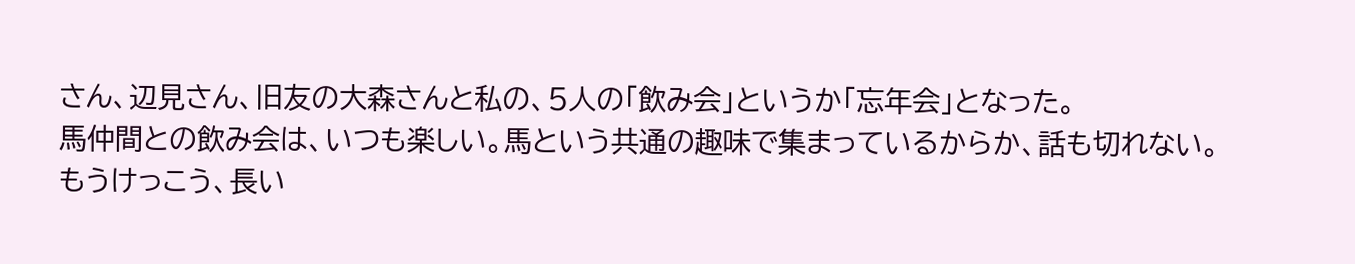さん、辺見さん、旧友の大森さんと私の、5人の「飲み会」というか「忘年会」となった。
馬仲間との飲み会は、いつも楽しい。馬という共通の趣味で集まっているからか、話も切れない。
もうけっこう、長い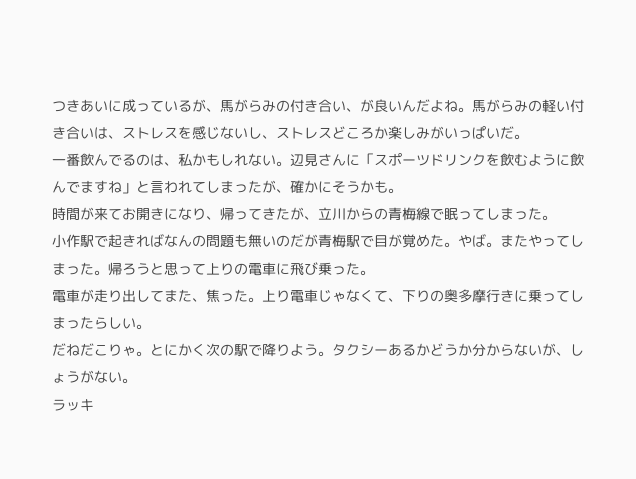つきあいに成っているが、馬がらみの付き合い、が良いんだよね。馬がらみの軽い付き合いは、ストレスを感じないし、ストレスどころか楽しみがいっぱいだ。
一番飲んでるのは、私かもしれない。辺見さんに「スポーツドリンクを飲むように飲んでますね」と言われてしまったが、確かにそうかも。
時間が来てお開きになり、帰ってきたが、立川からの青梅線で眠ってしまった。
小作駅で起きればなんの問題も無いのだが青梅駅で目が覚めた。やば。またやってしまった。帰ろうと思って上りの電車に飛び乗った。
電車が走り出してまた、焦った。上り電車じゃなくて、下りの奥多摩行きに乗ってしまったらしい。
だねだこりゃ。とにかく次の駅で降りよう。タクシーあるかどうか分からないが、しょうがない。
ラッキ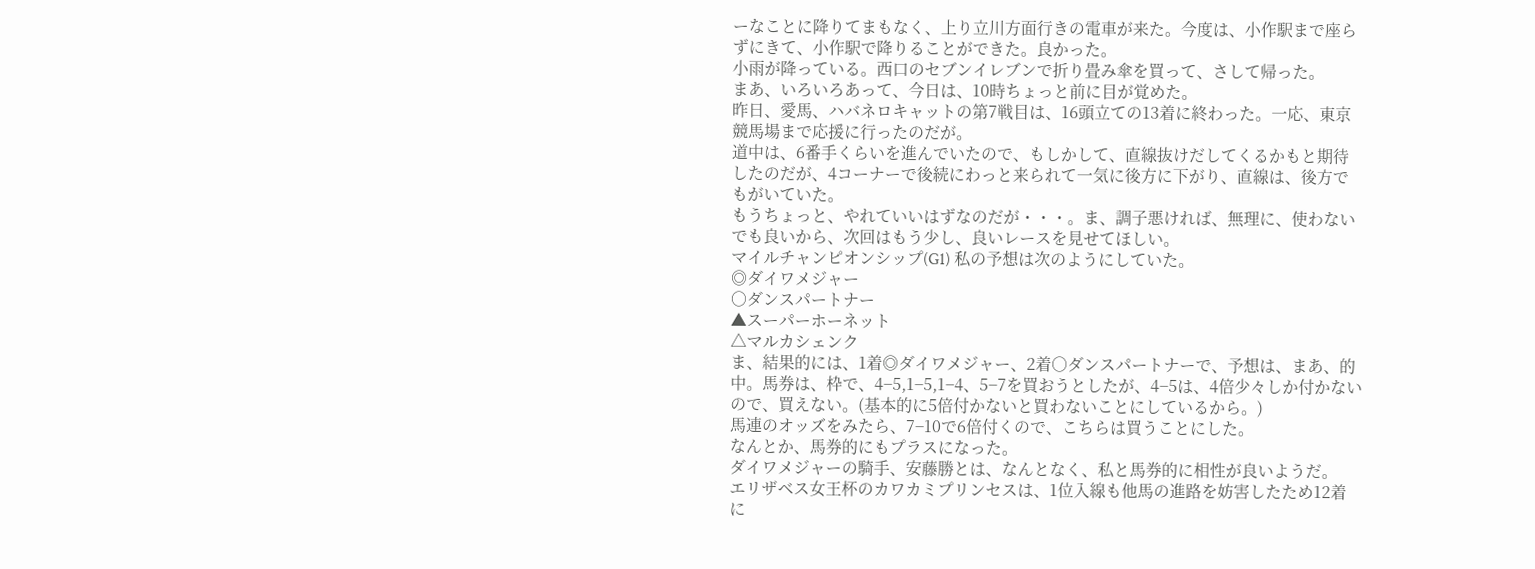ーなことに降りてまもなく、上り立川方面行きの電車が来た。今度は、小作駅まで座らずにきて、小作駅で降りることができた。良かった。
小雨が降っている。西口のセブンイレブンで折り畳み傘を買って、さして帰った。
まあ、いろいろあって、今日は、10時ちょっと前に目が覚めた。
昨日、愛馬、ハバネロキャットの第7戦目は、16頭立ての13着に終わった。一応、東京競馬場まで応援に行ったのだが。
道中は、6番手くらいを進んでいたので、もしかして、直線抜けだしてくるかもと期待したのだが、4コーナーで後続にわっと来られて一気に後方に下がり、直線は、後方でもがいていた。
もうちょっと、やれていいはずなのだが・・・。ま、調子悪ければ、無理に、使わないでも良いから、次回はもう少し、良いレースを見せてほしい。
マイルチャンピオンシップ(G1) 私の予想は次のようにしていた。
◎ダイワメジャー
○ダンスパートナー
▲スーパーホーネット
△マルカシェンク
ま、結果的には、1着◎ダイワメジャー、2着○ダンスパートナーで、予想は、まあ、的中。馬券は、枠で、4−5,1−5,1−4、5−7を買おうとしたが、4−5は、4倍少々しか付かないので、買えない。(基本的に5倍付かないと買わないことにしているから。)
馬連のオッズをみたら、7−10で6倍付くので、こちらは買うことにした。
なんとか、馬券的にもプラスになった。
ダイワメジャーの騎手、安藤勝とは、なんとなく、私と馬券的に相性が良いようだ。
エリザベス女王杯のカワカミプリンセスは、1位入線も他馬の進路を妨害したため12着に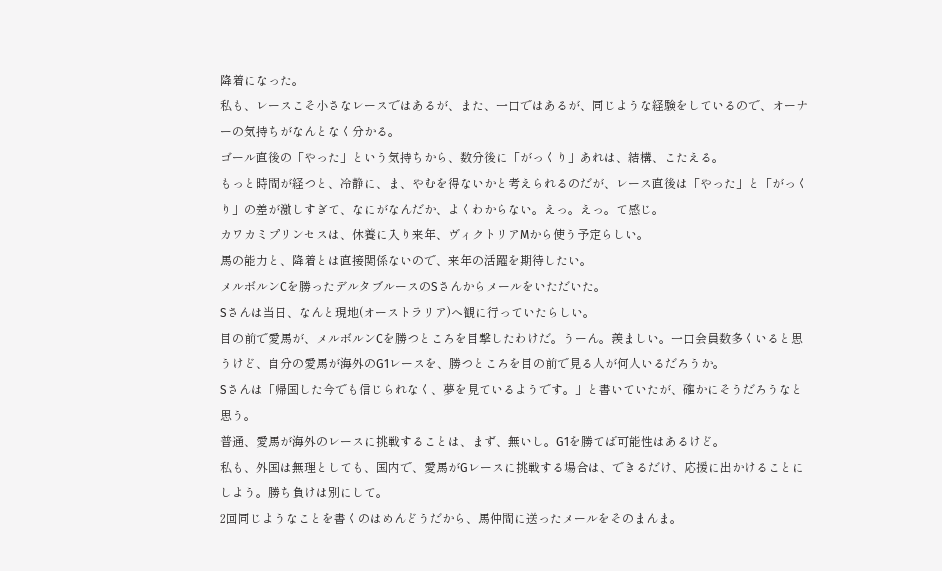降着になった。
私も、レースこそ小さなレースではあるが、また、一口ではあるが、同じような経験をしているので、オーナーの気持ちがなんとなく分かる。
ゴール直後の「やった」という気持ちから、数分後に「がっくり」あれは、結構、こたえる。
もっと時間が経つと、冷静に、ま、やむを得ないかと考えられるのだが、レース直後は「やった」と「がっくり」の差が激しすぎて、なにがなんだか、よくわからない。えっ。えっ。て感じ。
カワカミプリンセスは、休養に入り来年、ヴィクトリアMから使う予定らしい。
馬の能力と、降着とは直接関係ないので、来年の活躍を期待したい。
メルボルンCを勝ったデルタブルースのSさんからメールをいただいた。
Sさんは当日、なんと現地(オーストラリア)へ観に行っていたらしい。
目の前で愛馬が、メルボルンCを勝つところを目撃したわけだ。うーん。羨ましい。一口会員数多くいると思うけど、自分の愛馬が海外のG1レースを、勝つところを目の前で見る人が何人いるだろうか。
Sさんは「帰国した今でも信じられなく、夢を見ているようです。」と書いていたが、確かにそうだろうなと思う。
普通、愛馬が海外のレースに挑戦することは、まず、無いし。G1を勝てば可能性はあるけど。
私も、外国は無理としても、国内で、愛馬がGレースに挑戦する場合は、できるだけ、応援に出かけることにしよう。勝ち負けは別にして。
2回同じようなことを書くのはめんどうだから、馬仲間に送ったメールをそのまんま。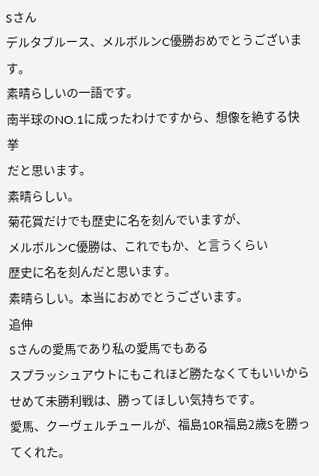Sさん
デルタブルース、メルボルンC優勝おめでとうございます。
素晴らしいの一語です。
南半球のNO.1に成ったわけですから、想像を絶する快挙
だと思います。
素晴らしい。
菊花賞だけでも歴史に名を刻んでいますが、
メルボルンC優勝は、これでもか、と言うくらい
歴史に名を刻んだと思います。
素晴らしい。本当におめでとうございます。
追伸
Sさんの愛馬であり私の愛馬でもある
スプラッシュアウトにもこれほど勝たなくてもいいから
せめて未勝利戦は、勝ってほしい気持ちです。
愛馬、クーヴェルチュールが、福島10R福島2歳Sを勝ってくれた。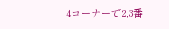4コーナーで2,3番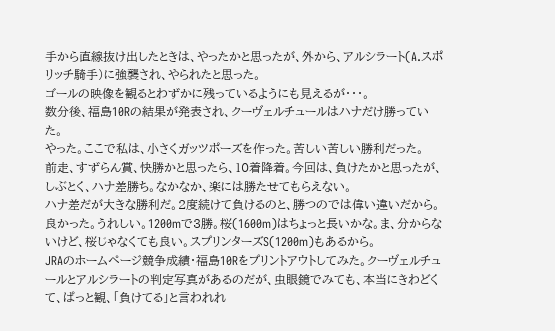手から直線抜け出したときは、やったかと思ったが、外から、アルシラート(A.スポリッチ騎手)に強襲され、やられたと思った。
ゴールの映像を観るとわずかに残っているようにも見えるが・・・。
数分後、福島10Rの結果が発表され、クーヴェルチュールはハナだけ勝っていた。
やった。ここで私は、小さくガッツポーズを作った。苦しい苦しい勝利だった。
前走、すずらん賞、快勝かと思ったら、10着降着。今回は、負けたかと思ったが、しぶとく、ハナ差勝ち。なかなか、楽には勝たせてもらえない。
ハナ差だが大きな勝利だ。2度続けて負けるのと、勝つのでは偉い違いだから。
良かった。うれしい。1200mで3勝。桜(1600m)はちょっと長いかな。ま、分からないけど、桜じゃなくても良い。スプリンターズS(1200m)もあるから。
JRAのホームページ競争成績・福島10Rをプリントアウトしてみた。クーヴェルチュールとアルシラートの判定写真があるのだが、虫眼鏡でみても、本当にきわどくて、ぱっと観、「負けてる」と言われれ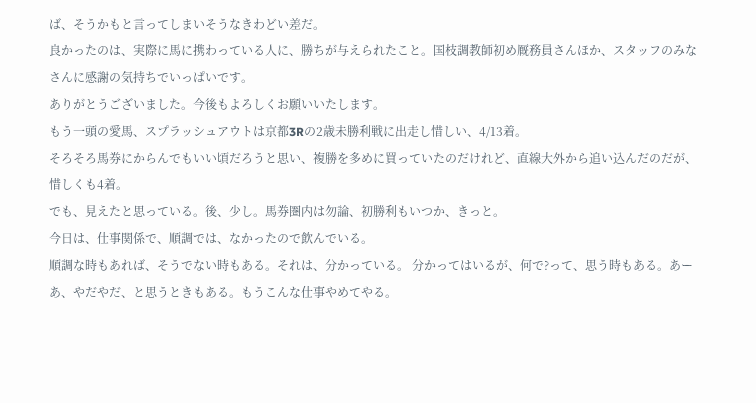ば、そうかもと言ってしまいそうなきわどい差だ。
良かったのは、実際に馬に携わっている人に、勝ちが与えられたこと。国枝調教師初め厩務員さんほか、スタッフのみなさんに感謝の気持ちでいっぱいです。
ありがとうございました。今後もよろしくお願いいたします。
もう一頭の愛馬、スプラッシュアウトは京都3Rの2歳未勝利戦に出走し惜しい、4/13着。
そろそろ馬券にからんでもいい頃だろうと思い、複勝を多めに買っていたのだけれど、直線大外から追い込んだのだが、惜しくも4着。
でも、見えたと思っている。後、少し。馬券圏内は勿論、初勝利もいつか、きっと。
今日は、仕事関係で、順調では、なかったので飲んでいる。
順調な時もあれば、そうでない時もある。それは、分かっている。 分かってはいるが、何で?って、思う時もある。あーあ、やだやだ、と思うときもある。もうこんな仕事やめてやる。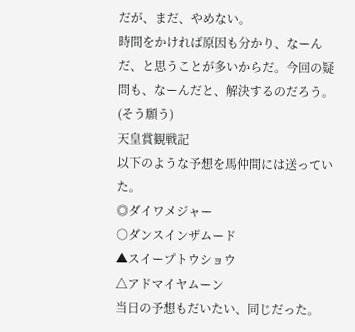だが、まだ、やめない。
時間をかければ原因も分かり、なーんだ、と思うことが多いからだ。今回の疑問も、なーんだと、解決するのだろう。(そう願う)
天皇賞観戦記
以下のような予想を馬仲間には送っていた。
◎ダイワメジャー
○ダンスインザムード
▲スイープトウショウ
△アドマイヤムーン
当日の予想もだいたい、同じだった。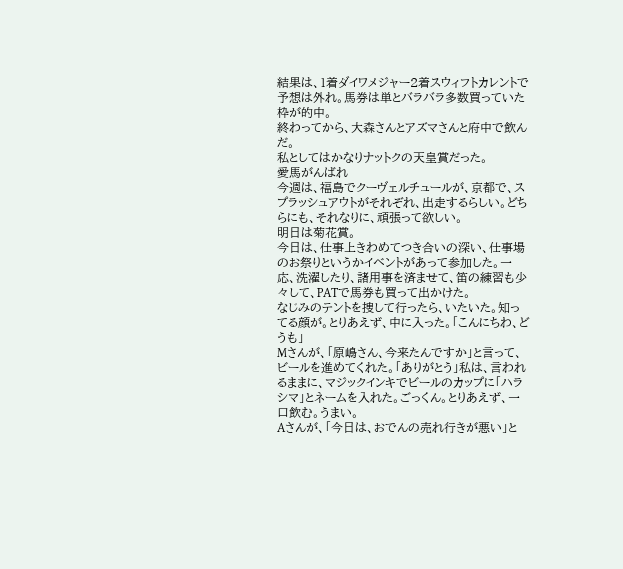結果は、1着ダイワメジャー2着スウィフトカレントで予想は外れ。馬券は単とバラバラ多数買っていた枠が的中。
終わってから、大森さんとアズマさんと府中で飲んだ。
私としてはかなりナットクの天皇賞だった。
愛馬がんばれ
今週は、福島でクーヴェルチュールが、京都で、スプラッシュアウトがそれぞれ、出走するらしい。どちらにも、それなりに、頑張って欲しい。
明日は菊花賞。
今日は、仕事上きわめてつき合いの深い、仕事場のお祭りというかイベントがあって参加した。一応、洗濯したり、諸用事を済ませて、笛の練習も少々して、PATで馬券も買って出かけた。
なじみのテントを捜して行ったら、いたいた。知ってる顔が。とりあえず、中に入った。「こんにちわ、どうも」
Mさんが、「原嶋さん、今来たんですか」と言って、ビールを進めてくれた。「ありがとう」私は、言われるままに、マジックインキでビールのカップに「ハラシマ」とネームを入れた。ごっくん。とりあえず、一口飲む。うまい。
Aさんが、「今日は、おでんの売れ行きが悪い」と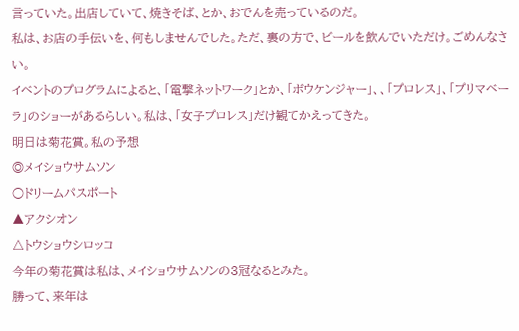言っていた。出店していて、焼きそば、とか、おでんを売っているのだ。
私は、お店の手伝いを、何もしませんでした。ただ、裏の方で、ビールを飲んでいただけ。ごめんなさい。
イベントのプログラムによると、「電撃ネットワーク」とか、「ボウケンジャー」、、「プロレス」、「プリマベーラ」のショーがあるらしい。私は、「女子プロレス」だけ観てかえってきた。
明日は菊花賞。私の予想
◎メイショウサムソン
○ドリームパスポート
▲アクシオン
△トウショウシロッコ
今年の菊花賞は私は、メイショウサムソンの3冠なるとみた。
勝って、来年は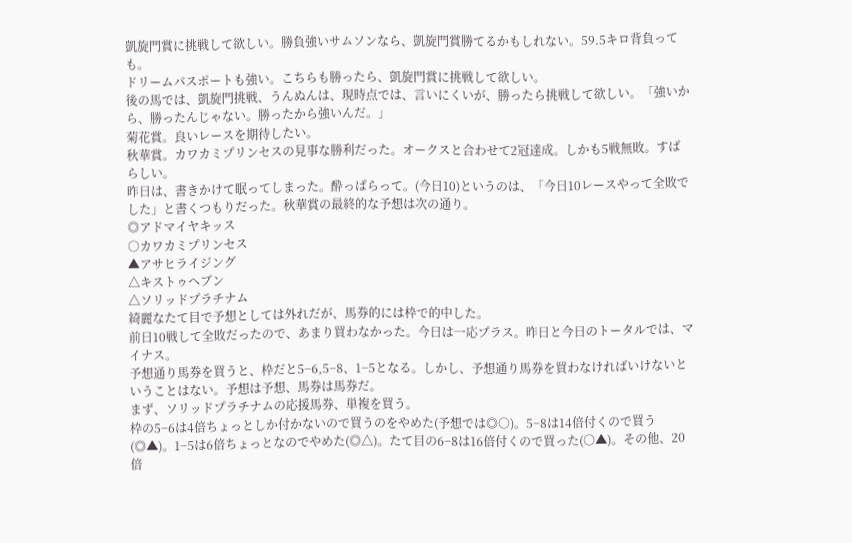凱旋門賞に挑戦して欲しい。勝負強いサムソンなら、凱旋門賞勝てるかもしれない。59.5キロ背負っても。
ドリームパスポートも強い。こちらも勝ったら、凱旋門賞に挑戦して欲しい。
後の馬では、凱旋門挑戦、うんぬんは、現時点では、言いにくいが、勝ったら挑戦して欲しい。「強いから、勝ったんじゃない。勝ったから強いんだ。」
菊花賞。良いレースを期待したい。
秋華賞。カワカミプリンセスの見事な勝利だった。オークスと合わせて2冠達成。しかも5戦無敗。すばらしい。
昨日は、書きかけて眠ってしまった。酔っぱらって。(今日10)というのは、「今日10レースやって全敗でした」と書くつもりだった。秋華賞の最終的な予想は次の通り。
◎アドマイヤキッス
○カワカミプリンセス
▲アサヒライジング
△キストゥヘブン
△ソリッドプラチナム
綺麗なたて目で予想としては外れだが、馬券的には枠で的中した。
前日10戦して全敗だったので、あまり買わなかった。今日は一応プラス。昨日と今日のトータルでは、マイナス。
予想通り馬券を買うと、枠だと5−6,5−8、1−5となる。しかし、予想通り馬券を買わなければいけないということはない。予想は予想、馬券は馬券だ。
まず、ソリッドプラチナムの応援馬券、単複を買う。
枠の5−6は4倍ちょっとしか付かないので買うのをやめた(予想では◎○)。5−8は14倍付くので買う(◎▲)。1−5は6倍ちょっとなのでやめた(◎△)。たて目の6−8は16倍付くので買った(○▲)。その他、20倍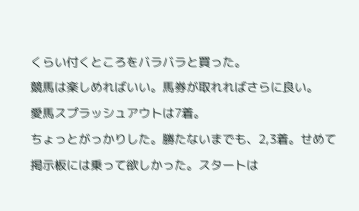くらい付くところをバラバラと買った。
競馬は楽しめればいい。馬券が取れればさらに良い。
愛馬スプラッシュアウトは7着。
ちょっとがっかりした。勝たないまでも、2,3着。せめて掲示板には乗って欲しかった。スタートは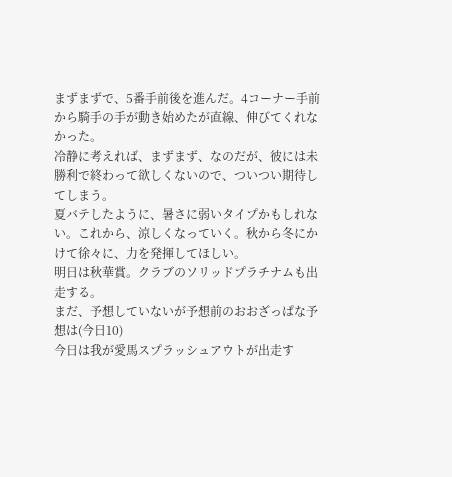まずまずで、5番手前後を進んだ。4コーナー手前から騎手の手が動き始めたが直線、伸びてくれなかった。
冷静に考えれば、まずまず、なのだが、彼には未勝利で終わって欲しくないので、ついつい期待してしまう。
夏バテしたように、暑さに弱いタイプかもしれない。これから、涼しくなっていく。秋から冬にかけて徐々に、力を発揮してほしい。
明日は秋華賞。クラブのソリッドプラチナムも出走する。
まだ、予想していないが予想前のおおざっぱな予想は(今日10)
今日は我が愛馬スプラッシュアウトが出走す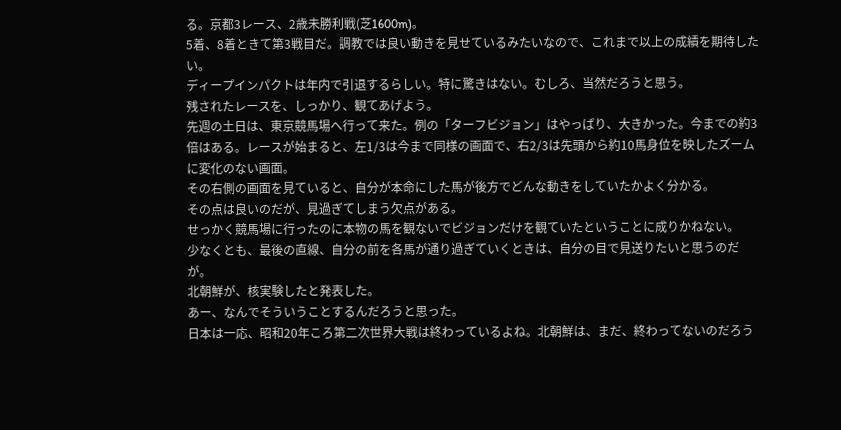る。京都3レース、2歳未勝利戦(芝1600m)。
5着、8着ときて第3戦目だ。調教では良い動きを見せているみたいなので、これまで以上の成績を期待したい。
ディープインパクトは年内で引退するらしい。特に驚きはない。むしろ、当然だろうと思う。
残されたレースを、しっかり、観てあげよう。
先週の土日は、東京競馬場へ行って来た。例の「ターフビジョン」はやっぱり、大きかった。今までの約3倍はある。レースが始まると、左1/3は今まで同様の画面で、右2/3は先頭から約10馬身位を映したズームに変化のない画面。
その右側の画面を見ていると、自分が本命にした馬が後方でどんな動きをしていたかよく分かる。
その点は良いのだが、見過ぎてしまう欠点がある。
せっかく競馬場に行ったのに本物の馬を観ないでビジョンだけを観ていたということに成りかねない。
少なくとも、最後の直線、自分の前を各馬が通り過ぎていくときは、自分の目で見送りたいと思うのだが。
北朝鮮が、核実験したと発表した。
あー、なんでそういうことするんだろうと思った。
日本は一応、昭和20年ころ第二次世界大戦は終わっているよね。北朝鮮は、まだ、終わってないのだろう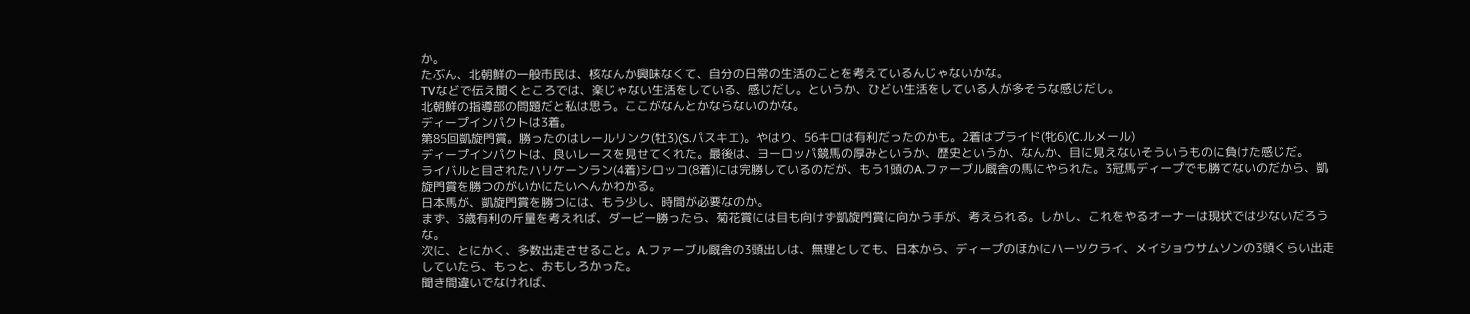か。
たぶん、北朝鮮の一般市民は、核なんか興味なくて、自分の日常の生活のことを考えているんじゃないかな。
TVなどで伝え聞くところでは、楽じゃない生活をしている、感じだし。というか、ひどい生活をしている人が多そうな感じだし。
北朝鮮の指導部の問題だと私は思う。ここがなんとかならないのかな。
ディープインパクトは3着。
第85回凱旋門賞。勝ったのはレールリンク(牡3)(S.パスキエ)。やはり、56キロは有利だったのかも。2着はプライド(牝6)(C.ルメール)
ディープインパクトは、良いレースを見せてくれた。最後は、ヨーロッパ競馬の厚みというか、歴史というか、なんか、目に見えないそういうものに負けた感じだ。
ライバルと目されたハリケーンラン(4着)シロッコ(8着)には完勝しているのだが、もう1頭のA.ファーブル厩舎の馬にやられた。3冠馬ディープでも勝てないのだから、凱旋門賞を勝つのがいかにたいへんかわかる。
日本馬が、凱旋門賞を勝つには、もう少し、時間が必要なのか。
まず、3歳有利の斤量を考えれば、ダービー勝ったら、菊花賞には目も向けず凱旋門賞に向かう手が、考えられる。しかし、これをやるオーナーは現状では少ないだろうな。
次に、とにかく、多数出走させること。A.ファーブル厩舎の3頭出しは、無理としても、日本から、ディープのほかにハーツクライ、メイショウサムソンの3頭くらい出走していたら、もっと、おもしろかった。
聞き間違いでなければ、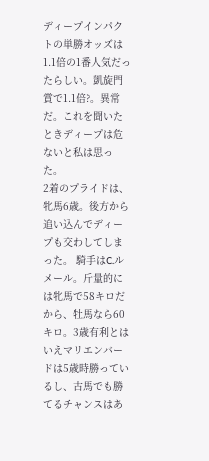ディープインパクトの単勝オッズは1.1倍の1番人気だったらしい。凱旋門賞で1.1倍?。異常だ。これを聞いたときディープは危ないと私は思った。
2着のプライドは、牝馬6歳。後方から追い込んでディープも交わしてしまった。 騎手はC.ルメール。斤量的には牝馬で58キロだから、牡馬なら60キロ。3歳有利とはいえマリエンバードは5歳時勝っているし、古馬でも勝てるチャンスはあ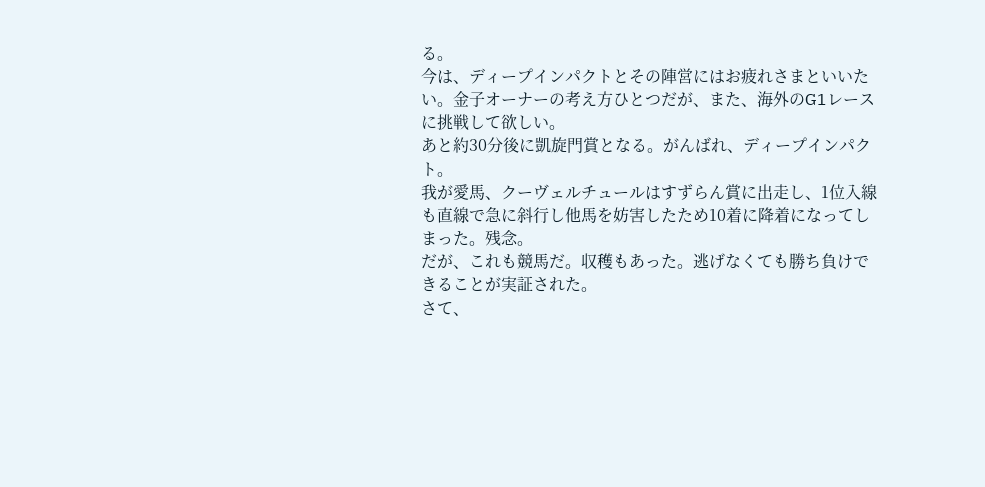る。
今は、ディープインパクトとその陣営にはお疲れさまといいたい。金子オーナーの考え方ひとつだが、また、海外のG1レースに挑戦して欲しい。
あと約30分後に凱旋門賞となる。がんばれ、ディープインパクト。
我が愛馬、クーヴェルチュールはすずらん賞に出走し、1位入線も直線で急に斜行し他馬を妨害したため10着に降着になってしまった。残念。
だが、これも競馬だ。収穫もあった。逃げなくても勝ち負けできることが実証された。
さて、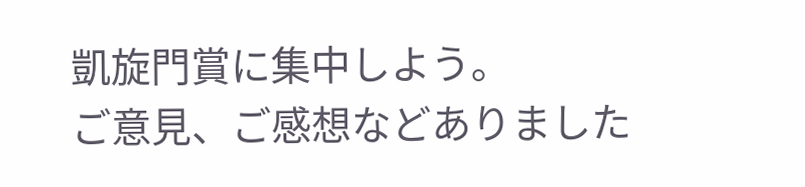凱旋門賞に集中しよう。
ご意見、ご感想などありました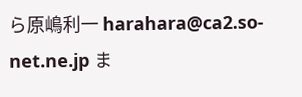ら原嶋利一 harahara@ca2.so-net.ne.jp ま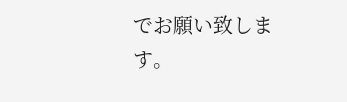でお願い致します。